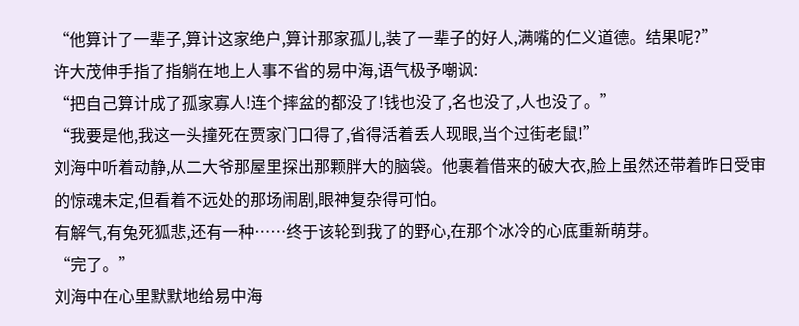“他算计了一辈子,算计这家绝户,算计那家孤儿,装了一辈子的好人,满嘴的仁义道德。结果呢?”
许大茂伸手指了指躺在地上人事不省的易中海,语气极予嘲讽:
“把自己算计成了孤家寡人!连个摔盆的都没了!钱也没了,名也没了,人也没了。”
“我要是他,我这一头撞死在贾家门口得了,省得活着丢人现眼,当个过街老鼠!”
刘海中听着动静,从二大爷那屋里探出那颗胖大的脑袋。他裹着借来的破大衣,脸上虽然还带着昨日受审的惊魂未定,但看着不远处的那场闹剧,眼神复杂得可怕。
有解气,有兔死狐悲,还有一种……终于该轮到我了的野心,在那个冰冷的心底重新萌芽。
“完了。”
刘海中在心里默默地给易中海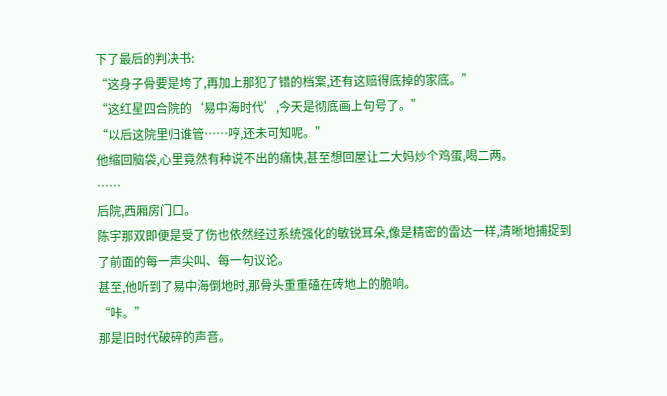下了最后的判决书:
“这身子骨要是垮了,再加上那犯了错的档案,还有这赔得底掉的家底。”
“这红星四合院的‘易中海时代’,今天是彻底画上句号了。”
“以后这院里归谁管……哼,还未可知呢。”
他缩回脑袋,心里竟然有种说不出的痛快,甚至想回屋让二大妈炒个鸡蛋,喝二两。
……
后院,西厢房门口。
陈宇那双即便是受了伤也依然经过系统强化的敏锐耳朵,像是精密的雷达一样,清晰地捕捉到了前面的每一声尖叫、每一句议论。
甚至,他听到了易中海倒地时,那骨头重重磕在砖地上的脆响。
“咔。”
那是旧时代破碎的声音。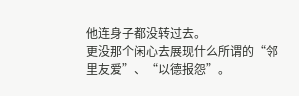他连身子都没转过去。
更没那个闲心去展现什么所谓的“邻里友爱”、“以德报怨”。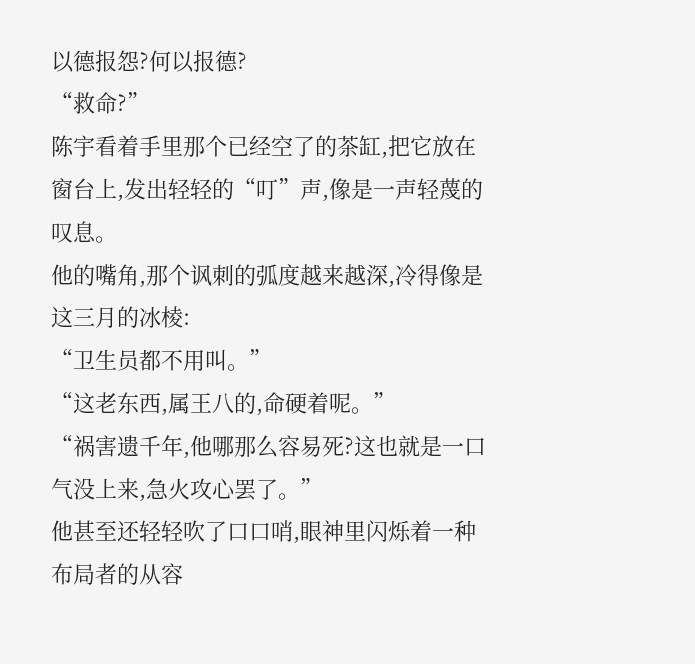以德报怨?何以报德?
“救命?”
陈宇看着手里那个已经空了的茶缸,把它放在窗台上,发出轻轻的“叮”声,像是一声轻蔑的叹息。
他的嘴角,那个讽刺的弧度越来越深,冷得像是这三月的冰棱:
“卫生员都不用叫。”
“这老东西,属王八的,命硬着呢。”
“祸害遗千年,他哪那么容易死?这也就是一口气没上来,急火攻心罢了。”
他甚至还轻轻吹了口口哨,眼神里闪烁着一种布局者的从容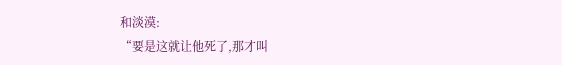和淡漠:
“要是这就让他死了,那才叫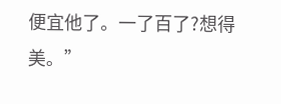便宜他了。一了百了?想得美。”